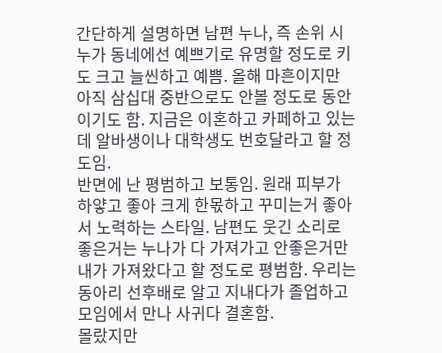간단하게 설명하면 남편 누나, 즉 손위 시누가 동네에선 예쁘기로 유명할 정도로 키도 크고 늘씬하고 예쁨. 올해 마흔이지만 아직 삼십대 중반으로도 안볼 정도로 동안이기도 함. 지금은 이혼하고 카페하고 있는데 알바생이나 대학생도 번호달라고 할 정도임.
반면에 난 평범하고 보통임. 원래 피부가 하얗고 좋아 크게 한몫하고 꾸미는거 좋아서 노력하는 스타일. 남편도 웃긴 소리로 좋은거는 누나가 다 가져가고 안좋은거만 내가 가져왔다고 할 정도로 평범함. 우리는 동아리 선후배로 알고 지내다가 졸업하고 모임에서 만나 사귀다 결혼함.
몰랐지만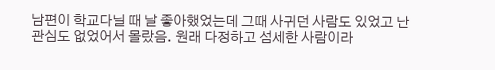남편이 학교다닐 때 날 좋아했었는데 그때 사귀던 사람도 있었고 난 관심도 없었어서 몰랐음. 원래 다정하고 섬세한 사람이라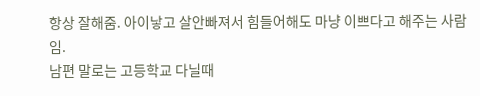항상 잘해줌. 아이낳고 살안빠져서 힘들어해도 마냥 이쁘다고 해주는 사람임.
남편 말로는 고등학교 다닐때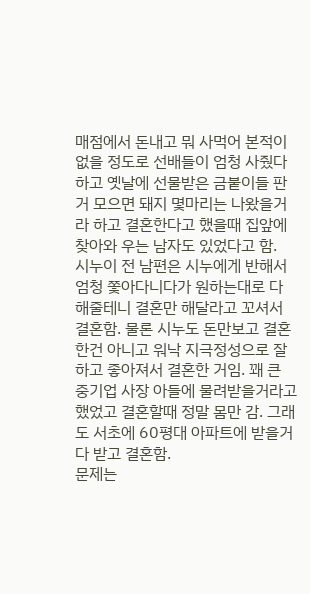매점에서 돈내고 뭐 사먹어 본적이 없을 정도로 선배들이 엄청 사줬다 하고 옛날에 선물받은 금붙이들 판거 모으면 돼지 몇마리는 나왔을거라 하고 결혼한다고 했을때 집앞에 찾아와 우는 남자도 있었다고 함.
시누이 전 남편은 시누에게 반해서 엄청 쫓아다니다가 원하는대로 다 해줄테니 결혼만 해달라고 꼬셔서 결혼함. 물론 시누도 돈만보고 결혼한건 아니고 워낙 지극정성으로 잘하고 좋아져서 결혼한 거임. 꽤 큰 중기업 사장 아들에 물려받을거라고 했었고 결혼할때 정말 몸만 감. 그래도 서초에 60평대 아파트에 받을거 다 받고 결혼함.
문제는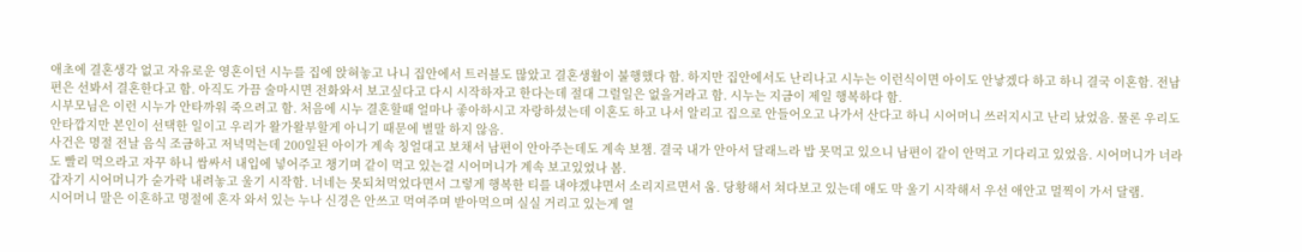애초에 결혼생각 없고 자유로운 영혼이던 시누를 집에 앉혀놓고 나니 집안에서 트러블도 많았고 결혼생활이 불행했다 함. 하지만 집안에서도 난리나고 시누는 이런식이면 아이도 안낳겠다 하고 하니 결국 이혼함. 전남편은 선봐서 결혼한다고 함. 아직도 가끔 술마시면 전화와서 보고싶다고 다시 시작하자고 한다는데 절대 그럴일은 없을거라고 함. 시누는 지금이 제일 행복하다 함.
시부모님은 이런 시누가 안타까워 죽으려고 함. 처음에 시누 결혼할때 얼마나 좋아하시고 자랑하셨는데 이혼도 하고 나서 알리고 집으로 안들어오고 나가서 산다고 하니 시어머니 쓰러지시고 난리 났었음. 물론 우리도 안타깝지만 본인이 선택한 일이고 우리가 왈가왈부할게 아니기 때문에 별말 하지 않음.
사건은 명절 전날 음식 조금하고 저녁먹는데 200일된 아이가 계속 칭얼대고 보채서 남편이 안아주는데도 계속 보챔. 결국 내가 안아서 달래느라 밥 못먹고 있으니 남편이 같이 안먹고 기다리고 있었음. 시어머니가 너라도 빨리 먹으라고 자꾸 하니 쌈싸서 내입에 넣어주고 챙기며 같이 먹고 있는걸 시어머니가 계속 보고있었나 봄.
갑자기 시어머니가 숟가락 내려놓고 울기 시작함. 너네는 못되쳐먹었다면서 그렇게 행복한 티를 내야겠냐면서 소리지르면서 움. 당황해서 쳐다보고 있는데 애도 막 울기 시작해서 우선 애안고 멀찍이 가서 달램.
시어머니 말은 이혼하고 명절에 혼자 와서 있는 누나 신경은 안쓰고 먹여주며 받아먹으며 실실 거리고 있는게 열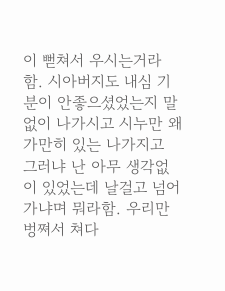이 뻗쳐서 우시는거라 함. 시아버지도 내심 기분이 안좋으셨었는지 말없이 나가시고 시누만 왜 가만히 있는 나가지고 그러냐 난 아무 생각없이 있었는데 날걸고 넘어가냐며 뭐라함. 우리만 벙쪄서 쳐다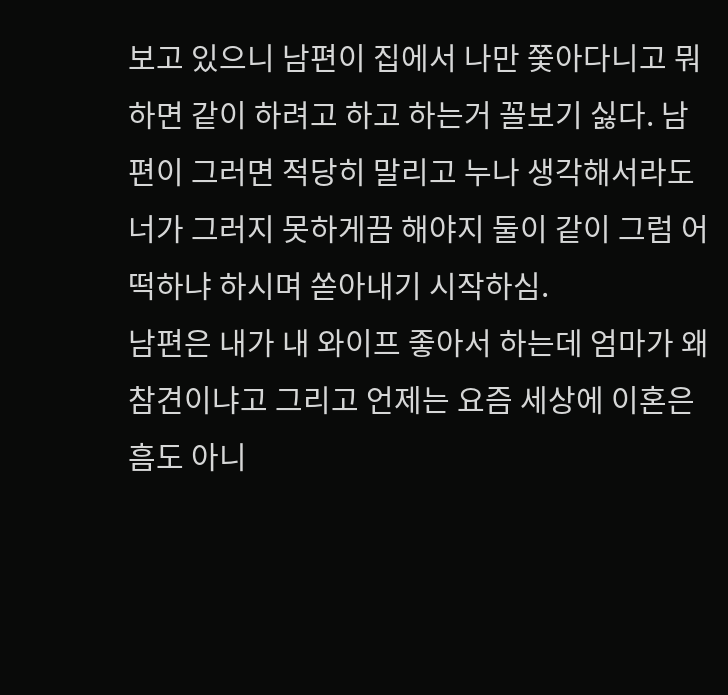보고 있으니 남편이 집에서 나만 쫓아다니고 뭐하면 같이 하려고 하고 하는거 꼴보기 싫다. 남편이 그러면 적당히 말리고 누나 생각해서라도 너가 그러지 못하게끔 해야지 둘이 같이 그럼 어떡하냐 하시며 쏟아내기 시작하심.
남편은 내가 내 와이프 좋아서 하는데 엄마가 왜 참견이냐고 그리고 언제는 요즘 세상에 이혼은 흠도 아니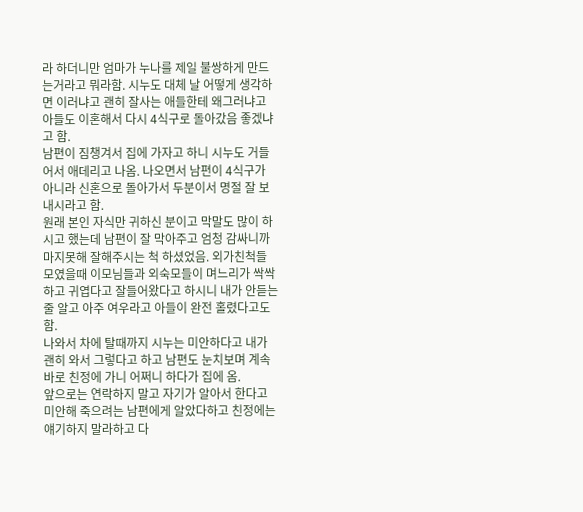라 하더니만 엄마가 누나를 제일 불쌍하게 만드는거라고 뭐라함. 시누도 대체 날 어떻게 생각하면 이러냐고 괜히 잘사는 애들한테 왜그러냐고 아들도 이혼해서 다시 4식구로 돌아갔음 좋겠냐고 함.
남편이 짐챙겨서 집에 가자고 하니 시누도 거들어서 애데리고 나옴. 나오면서 남편이 4식구가 아니라 신혼으로 돌아가서 두분이서 명절 잘 보내시라고 함.
원래 본인 자식만 귀하신 분이고 막말도 많이 하시고 했는데 남편이 잘 막아주고 엄청 감싸니까 마지못해 잘해주시는 척 하셨었음. 외가친척들 모였을때 이모님들과 외숙모들이 며느리가 싹싹하고 귀엽다고 잘들어왔다고 하시니 내가 안듣는줄 알고 아주 여우라고 아들이 완전 홀렸다고도 함.
나와서 차에 탈때까지 시누는 미안하다고 내가 괜히 와서 그렇다고 하고 남편도 눈치보며 계속 바로 친정에 가니 어쩌니 하다가 집에 옴.
앞으로는 연락하지 말고 자기가 알아서 한다고 미안해 죽으려는 남편에게 알았다하고 친정에는 얘기하지 말라하고 다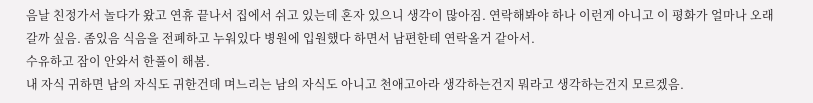음날 친정가서 놀다가 왔고 연휴 끝나서 집에서 쉬고 있는데 혼자 있으니 생각이 많아짐. 연락해봐야 하나 이런게 아니고 이 평화가 얼마나 오래갈까 싶음. 좀있음 식음을 전폐하고 누워있다 병원에 입원했다 하면서 남편한테 연락올거 같아서.
수유하고 잠이 안와서 한풀이 해봄.
내 자식 귀하면 남의 자식도 귀한건데 며느리는 남의 자식도 아니고 천애고아라 생각하는건지 뭐라고 생각하는건지 모르겠음.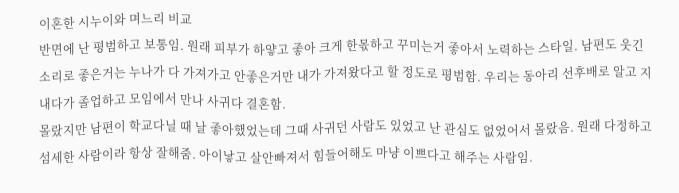이혼한 시누이와 며느리 비교
반면에 난 평범하고 보통임. 원래 피부가 하얗고 좋아 크게 한몫하고 꾸미는거 좋아서 노력하는 스타일. 남편도 웃긴 소리로 좋은거는 누나가 다 가져가고 안좋은거만 내가 가져왔다고 할 정도로 평범함. 우리는 동아리 선후배로 알고 지내다가 졸업하고 모임에서 만나 사귀다 결혼함.
몰랐지만 남편이 학교다닐 때 날 좋아했었는데 그때 사귀던 사람도 있었고 난 관심도 없었어서 몰랐음. 원래 다정하고 섬세한 사람이라 항상 잘해줌. 아이낳고 살안빠져서 힘들어해도 마냥 이쁘다고 해주는 사람임.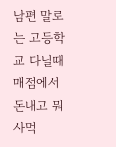남편 말로는 고등학교 다닐때 매점에서 돈내고 뭐 사먹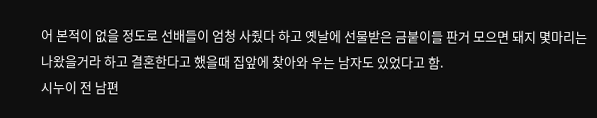어 본적이 없을 정도로 선배들이 엄청 사줬다 하고 옛날에 선물받은 금붙이들 판거 모으면 돼지 몇마리는 나왔을거라 하고 결혼한다고 했을때 집앞에 찾아와 우는 남자도 있었다고 함.
시누이 전 남편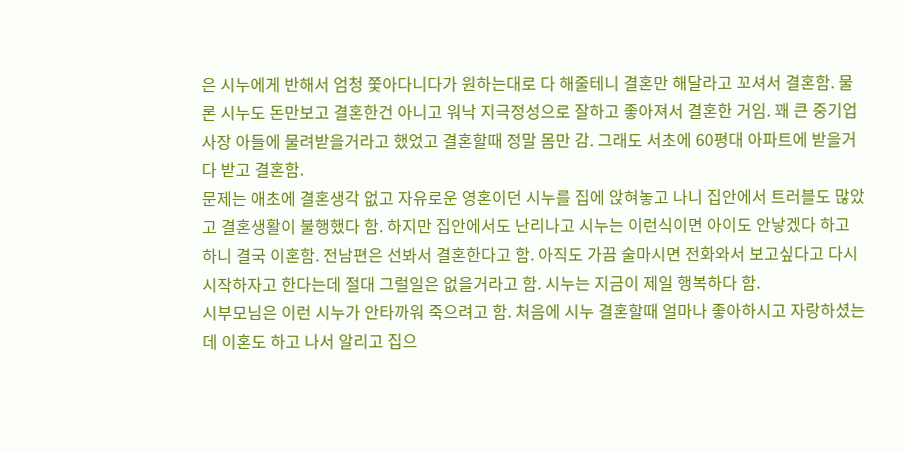은 시누에게 반해서 엄청 쫓아다니다가 원하는대로 다 해줄테니 결혼만 해달라고 꼬셔서 결혼함. 물론 시누도 돈만보고 결혼한건 아니고 워낙 지극정성으로 잘하고 좋아져서 결혼한 거임. 꽤 큰 중기업 사장 아들에 물려받을거라고 했었고 결혼할때 정말 몸만 감. 그래도 서초에 60평대 아파트에 받을거 다 받고 결혼함.
문제는 애초에 결혼생각 없고 자유로운 영혼이던 시누를 집에 앉혀놓고 나니 집안에서 트러블도 많았고 결혼생활이 불행했다 함. 하지만 집안에서도 난리나고 시누는 이런식이면 아이도 안낳겠다 하고 하니 결국 이혼함. 전남편은 선봐서 결혼한다고 함. 아직도 가끔 술마시면 전화와서 보고싶다고 다시 시작하자고 한다는데 절대 그럴일은 없을거라고 함. 시누는 지금이 제일 행복하다 함.
시부모님은 이런 시누가 안타까워 죽으려고 함. 처음에 시누 결혼할때 얼마나 좋아하시고 자랑하셨는데 이혼도 하고 나서 알리고 집으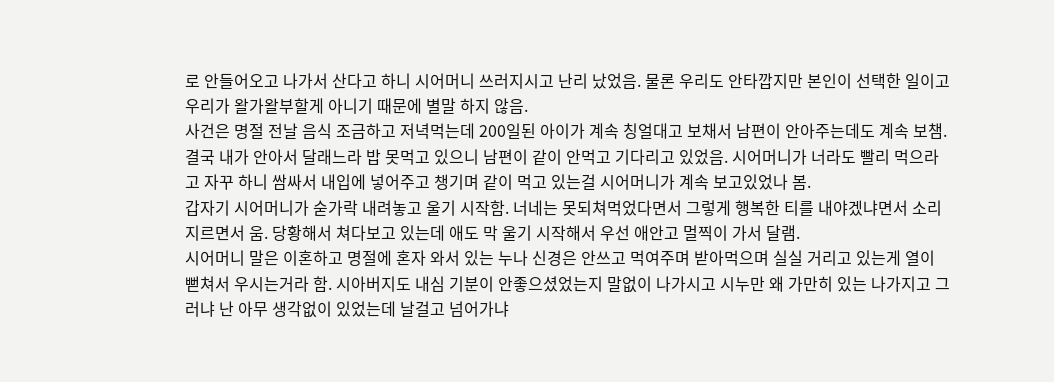로 안들어오고 나가서 산다고 하니 시어머니 쓰러지시고 난리 났었음. 물론 우리도 안타깝지만 본인이 선택한 일이고 우리가 왈가왈부할게 아니기 때문에 별말 하지 않음.
사건은 명절 전날 음식 조금하고 저녁먹는데 200일된 아이가 계속 칭얼대고 보채서 남편이 안아주는데도 계속 보챔. 결국 내가 안아서 달래느라 밥 못먹고 있으니 남편이 같이 안먹고 기다리고 있었음. 시어머니가 너라도 빨리 먹으라고 자꾸 하니 쌈싸서 내입에 넣어주고 챙기며 같이 먹고 있는걸 시어머니가 계속 보고있었나 봄.
갑자기 시어머니가 숟가락 내려놓고 울기 시작함. 너네는 못되쳐먹었다면서 그렇게 행복한 티를 내야겠냐면서 소리지르면서 움. 당황해서 쳐다보고 있는데 애도 막 울기 시작해서 우선 애안고 멀찍이 가서 달램.
시어머니 말은 이혼하고 명절에 혼자 와서 있는 누나 신경은 안쓰고 먹여주며 받아먹으며 실실 거리고 있는게 열이 뻗쳐서 우시는거라 함. 시아버지도 내심 기분이 안좋으셨었는지 말없이 나가시고 시누만 왜 가만히 있는 나가지고 그러냐 난 아무 생각없이 있었는데 날걸고 넘어가냐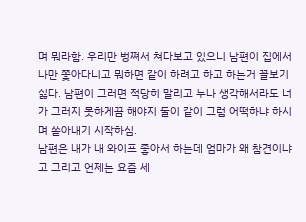며 뭐라함. 우리만 벙쪄서 쳐다보고 있으니 남편이 집에서 나만 쫓아다니고 뭐하면 같이 하려고 하고 하는거 꼴보기 싫다. 남편이 그러면 적당히 말리고 누나 생각해서라도 너가 그러지 못하게끔 해야지 둘이 같이 그럼 어떡하냐 하시며 쏟아내기 시작하심.
남편은 내가 내 와이프 좋아서 하는데 엄마가 왜 참견이냐고 그리고 언제는 요즘 세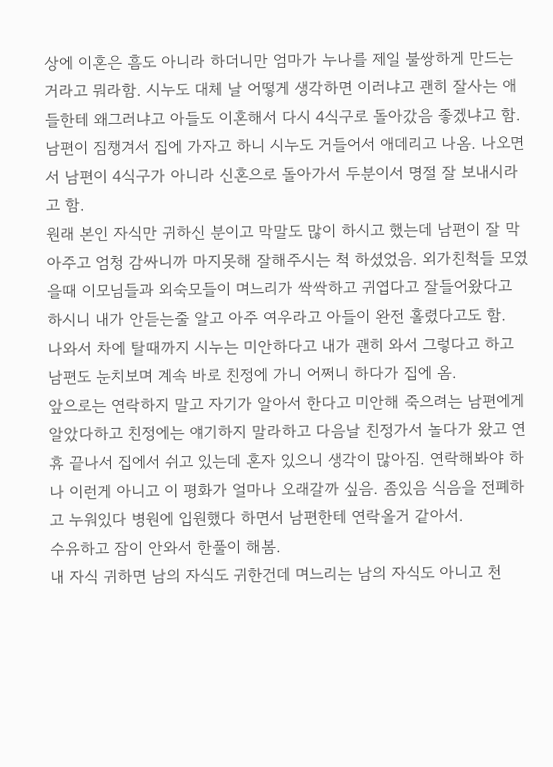상에 이혼은 흠도 아니라 하더니만 엄마가 누나를 제일 불쌍하게 만드는거라고 뭐라함. 시누도 대체 날 어떻게 생각하면 이러냐고 괜히 잘사는 애들한테 왜그러냐고 아들도 이혼해서 다시 4식구로 돌아갔음 좋겠냐고 함.
남편이 짐챙겨서 집에 가자고 하니 시누도 거들어서 애데리고 나옴. 나오면서 남편이 4식구가 아니라 신혼으로 돌아가서 두분이서 명절 잘 보내시라고 함.
원래 본인 자식만 귀하신 분이고 막말도 많이 하시고 했는데 남편이 잘 막아주고 엄청 감싸니까 마지못해 잘해주시는 척 하셨었음. 외가친척들 모였을때 이모님들과 외숙모들이 며느리가 싹싹하고 귀엽다고 잘들어왔다고 하시니 내가 안듣는줄 알고 아주 여우라고 아들이 완전 홀렸다고도 함.
나와서 차에 탈때까지 시누는 미안하다고 내가 괜히 와서 그렇다고 하고 남편도 눈치보며 계속 바로 친정에 가니 어쩌니 하다가 집에 옴.
앞으로는 연락하지 말고 자기가 알아서 한다고 미안해 죽으려는 남편에게 알았다하고 친정에는 얘기하지 말라하고 다음날 친정가서 놀다가 왔고 연휴 끝나서 집에서 쉬고 있는데 혼자 있으니 생각이 많아짐. 연락해봐야 하나 이런게 아니고 이 평화가 얼마나 오래갈까 싶음. 좀있음 식음을 전폐하고 누워있다 병원에 입원했다 하면서 남편한테 연락올거 같아서.
수유하고 잠이 안와서 한풀이 해봄.
내 자식 귀하면 남의 자식도 귀한건데 며느리는 남의 자식도 아니고 천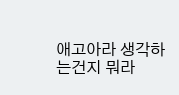애고아라 생각하는건지 뭐라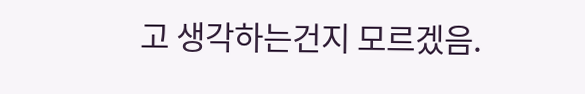고 생각하는건지 모르겠음.